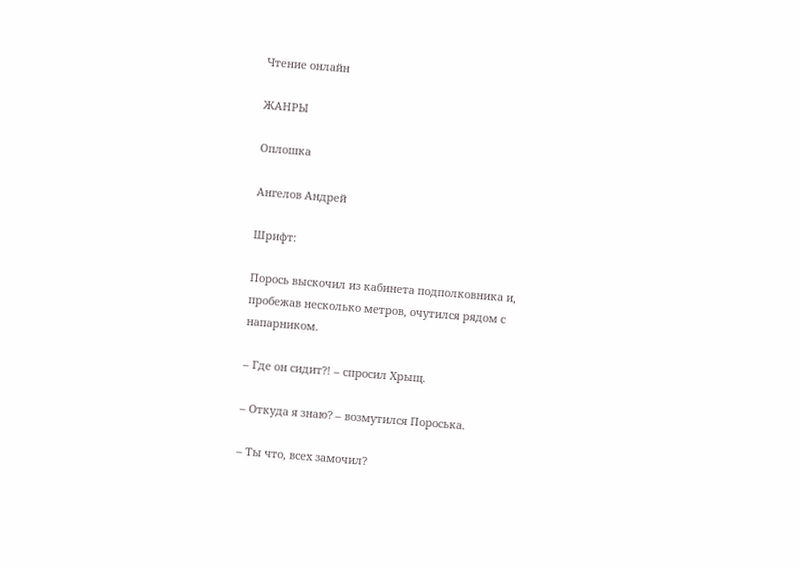Чтение онлайн

ЖАНРЫ

Оплошка

Ангелов Андрей

Шрифт:

Порось выскочил из кабинета подполковника и, пробежав несколько метров, очутился рядом с напарником.

– Где он сидит?! – спросил Хрыщ.

– Откуда я знаю? – возмутился Пороська.

– Ты что, всех замочил?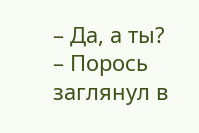– Да, а ты? – Порось заглянул в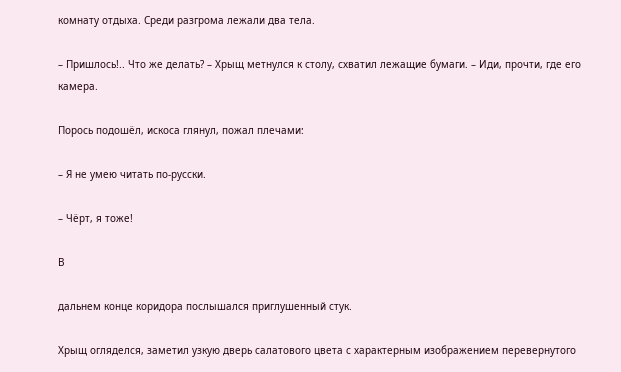комнату отдыха. Среди разгрома лежали два тела.

– Пришлось!.. Что же делать? – Хрыщ метнулся к столу, схватил лежащие бумаги. – Иди, прочти, где его камера.

Порось подошёл, искоса глянул, пожал плечами:

– Я не умею читать по-русски.

– Чёрт, я тоже!

В

дальнем конце коридора послышался приглушенный стук.

Хрыщ огляделся, заметил узкую дверь салатового цвета с характерным изображением перевернутого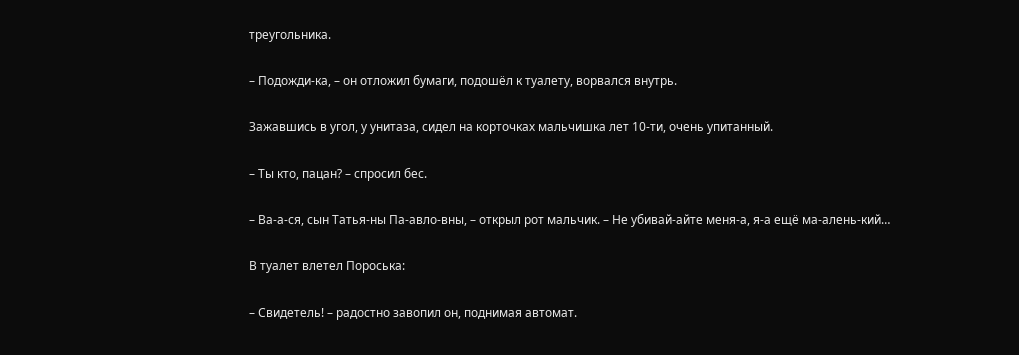треугольника.

– Подожди-ка, – он отложил бумаги, подошёл к туалету, ворвался внутрь.

Зажавшись в угол, у унитаза, сидел на корточках мальчишка лет 10-ти, очень упитанный.

– Ты кто, пацан? – спросил бес.

– Ва-а-ся, сын Татья-ны Па-авло-вны, – открыл рот мальчик. – Не убивай-айте меня-а, я-а ещё ма-алень-кий…

В туалет влетел Пороська:

– Свидетель! – радостно завопил он, поднимая автомат.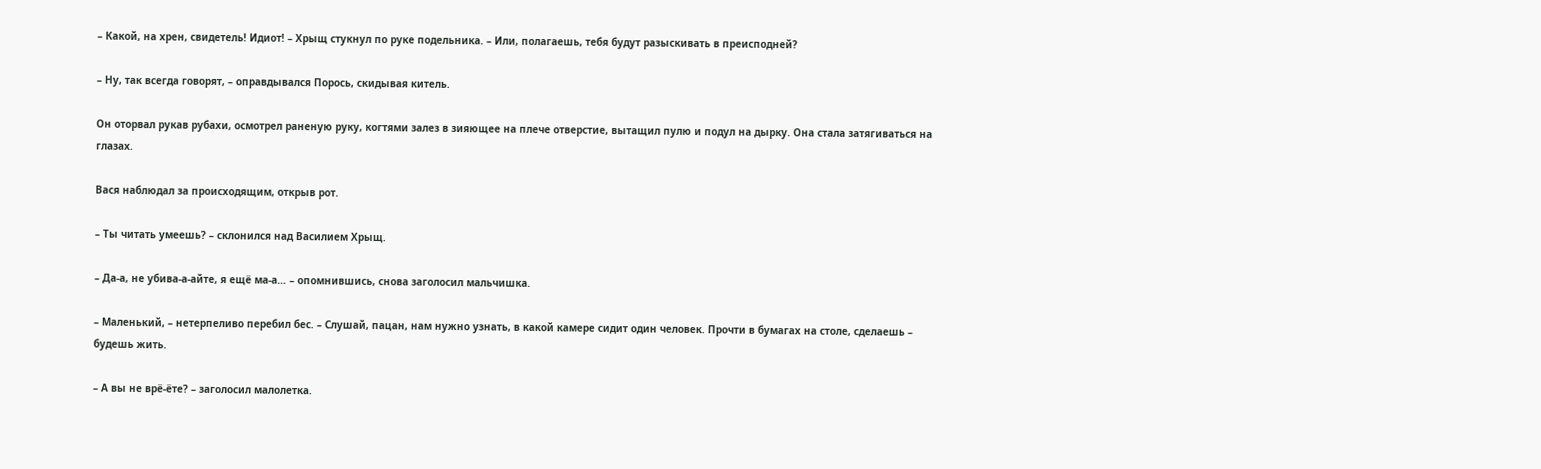– Какой, на хрен, свидетель! Идиот! – Хрыщ стукнул по руке подельника. – Или, полагаешь, тебя будут разыскивать в преисподней?

– Ну, так всегда говорят, – оправдывался Порось, скидывая китель.

Он оторвал рукав рубахи, осмотрел раненую руку, когтями залез в зияющее на плече отверстие, вытащил пулю и подул на дырку. Она стала затягиваться на глазах.

Вася наблюдал за происходящим, открыв рот.

– Ты читать умеешь? – склонился над Василием Хрыщ.

– Да-а, не убива-а-айте, я ещё ма-а… – опомнившись, снова заголосил мальчишка.

– Маленький, – нетерпеливо перебил бес. – Слушай, пацан, нам нужно узнать, в какой камере сидит один человек. Прочти в бумагах на столе, сделаешь – будешь жить.

– А вы не врё-ёте? – заголосил малолетка.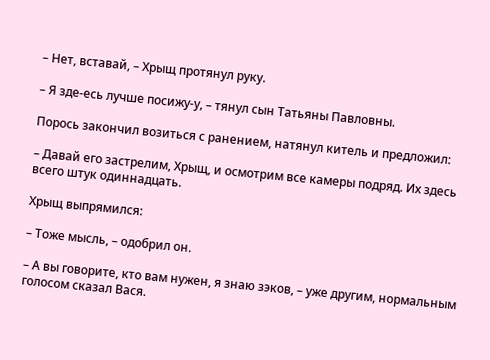– Нет, вставай, – Хрыщ протянул руку.

– Я зде-есь лучше посижу-у, – тянул сын Татьяны Павловны.

Порось закончил возиться с ранением, натянул китель и предложил:

– Давай его застрелим, Хрыщ, и осмотрим все камеры подряд. Их здесь всего штук одиннадцать.

Хрыщ выпрямился:

– Тоже мысль, – одобрил он.

– А вы говорите, кто вам нужен, я знаю зэков, – уже другим, нормальным голосом сказал Вася.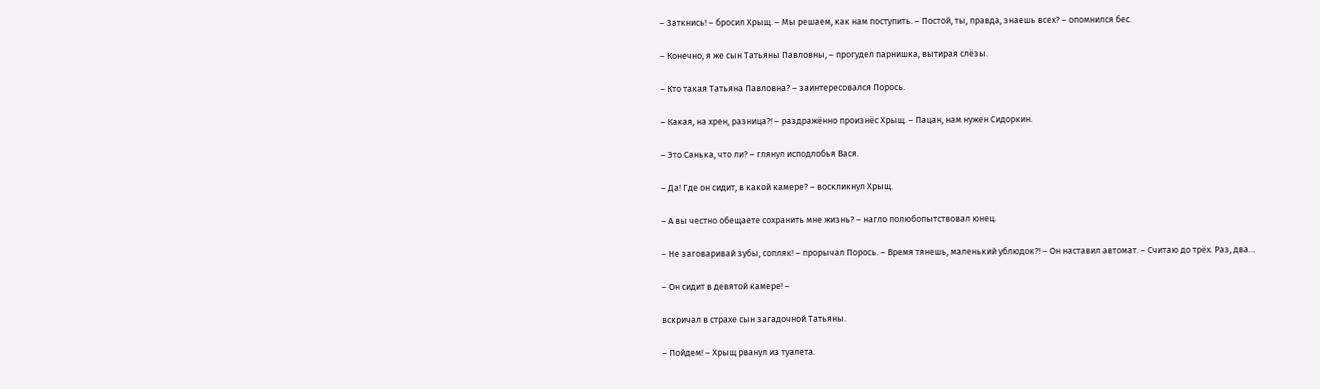– Заткнись! – бросил Хрыщ. – Мы решаем, как нам поступить. – Постой, ты, правда, знаешь всех? – опомнился бес.

– Конечно, я же сын Татьяны Павловны, – прогудел парнишка, вытирая слёзы.

– Кто такая Татьяна Павловна? – заинтересовался Порось.

– Какая, на хрен, разница?! – раздражённо произнёс Хрыщ. – Пацан, нам нужен Сидоркин.

– Это Санька, что ли? – глянул исподлобья Вася.

– Да! Где он сидит, в какой камере? – воскликнул Хрыщ.

– А вы честно обещаете сохранить мне жизнь? – нагло полюбопытствовал юнец.

– Не заговаривай зубы, сопляк! – прорычал Порось. – Время тянешь, маленький ублюдок?! – Он наставил автомат. – Считаю до трёх. Раз, два…

– Он сидит в девятой камере! –

вскричал в страхе сын загадочной Татьяны.

– Пойдем! – Хрыщ рванул из туалета.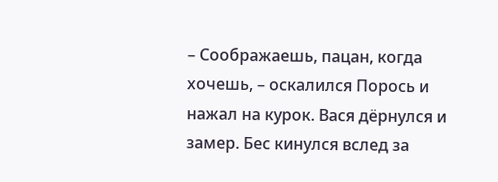– Соображаешь, пацан, когда хочешь, – оскалился Порось и нажал на курок. Вася дёрнулся и замер. Бес кинулся вслед за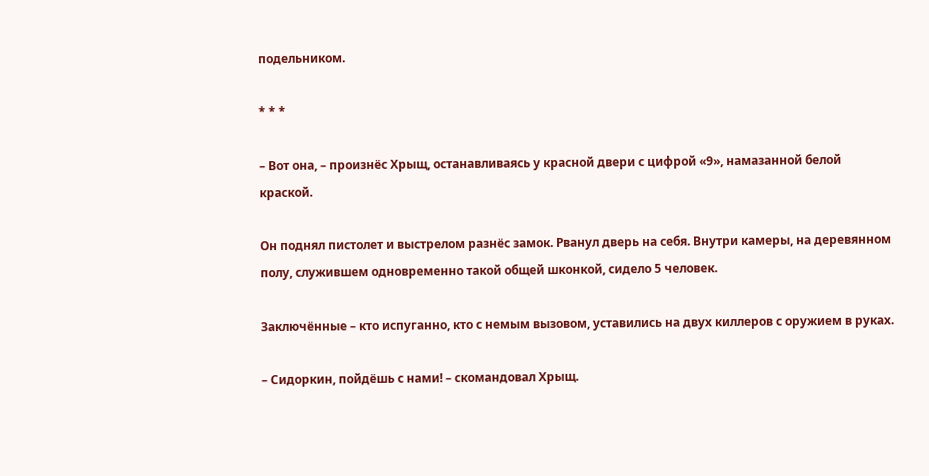подельником.

* * *

– Вот она, – произнёс Хрыщ, останавливаясь у красной двери с цифрой «9», намазанной белой краской.

Он поднял пистолет и выстрелом разнёс замок. Рванул дверь на себя. Внутри камеры, на деревянном полу, служившем одновременно такой общей шконкой, сидело 5 человек.

Заключённые – кто испуганно, кто с немым вызовом, уставились на двух киллеров с оружием в руках.

– Сидоркин, пойдёшь с нами! – скомандовал Хрыщ.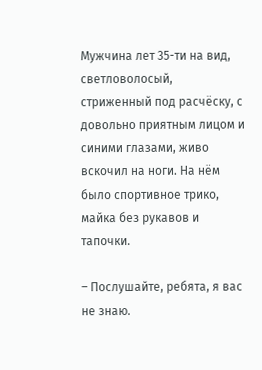Мужчина лет 35-ти на вид, светловолосый, стриженный под расчёску, с довольно приятным лицом и синими глазами, живо вскочил на ноги. На нём было спортивное трико, майка без рукавов и тапочки.

– Послушайте, ребята, я вас не знаю.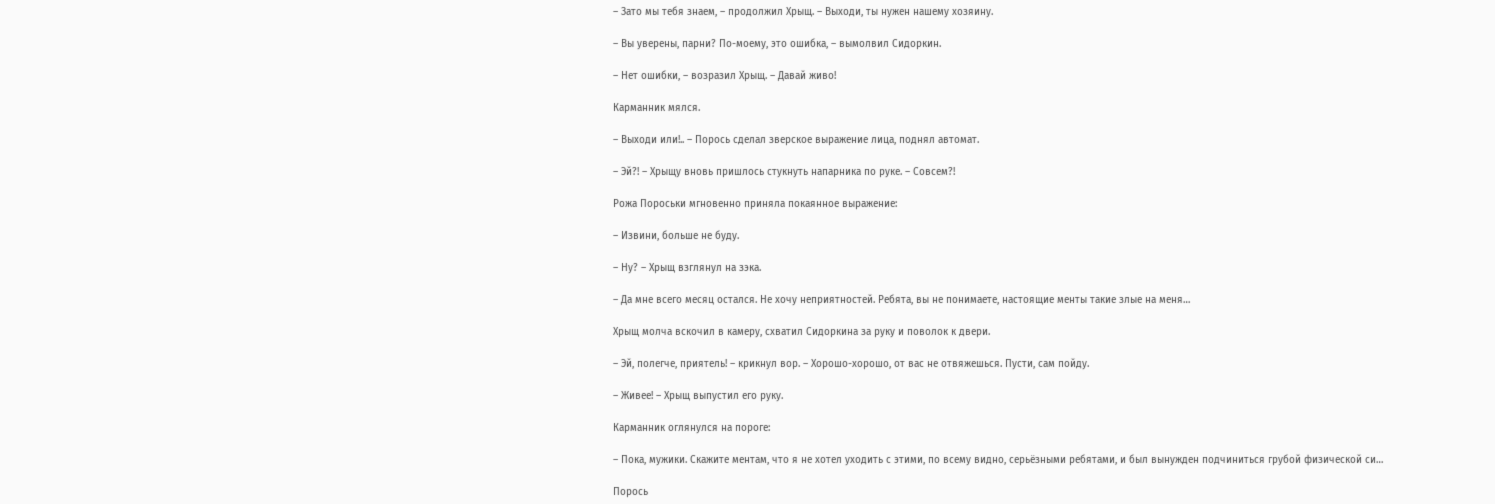– Зато мы тебя знаем, – продолжил Хрыщ. – Выходи, ты нужен нашему хозяину.

– Вы уверены, парни? По-моему, это ошибка, – вымолвил Сидоркин.

– Нет ошибки, – возразил Хрыщ. – Давай живо!

Карманник мялся.

– Выходи или!.. – Порось сделал зверское выражение лица, поднял автомат.

– Эй?! – Хрыщу вновь пришлось стукнуть напарника по руке. – Совсем?!

Рожа Пороськи мгновенно приняла покаянное выражение:

– Извини, больше не буду.

– Ну? – Хрыщ взглянул на зэка.

– Да мне всего месяц остался. Не хочу неприятностей. Ребята, вы не понимаете, настоящие менты такие злые на меня…

Хрыщ молча вскочил в камеру, схватил Сидоркина за руку и поволок к двери.

– Эй, полегче, приятель! – крикнул вор. – Хорошо-хорошо, от вас не отвяжешься. Пусти, сам пойду.

– Живее! – Хрыщ выпустил его руку.

Карманник оглянулся на пороге:

– Пока, мужики. Скажите ментам, что я не хотел уходить с этими, по всему видно, серьёзными ребятами, и был вынужден подчиниться грубой физической си…

Порось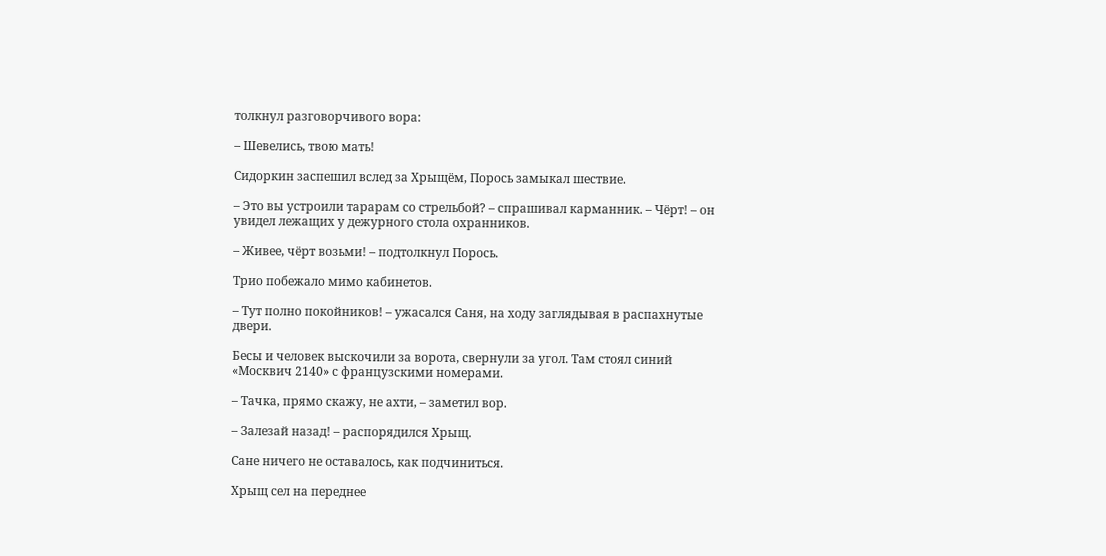толкнул разговорчивого вора:

– Шевелись, твою мать!

Сидоркин заспешил вслед за Хрыщём, Порось замыкал шествие.

– Это вы устроили тарарам со стрельбой? – спрашивал карманник. – Чёрт! – он увидел лежащих у дежурного стола охранников.

– Живее, чёрт возьми! – подтолкнул Порось.

Трио побежало мимо кабинетов.

– Тут полно покойников! – ужасался Саня, на ходу заглядывая в распахнутые двери.

Бесы и человек выскочили за ворота, свернули за угол. Там стоял синий «Москвич 2140» с французскими номерами.

– Тачка, прямо скажу, не ахти, – заметил вор.

– Залезай назад! – распорядился Хрыщ.

Сане ничего не оставалось, как подчиниться.

Хрыщ сел на переднее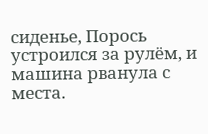сиденье, Порось устроился за рулём, и машина рванула с места.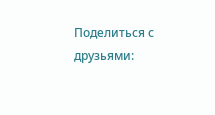Поделиться с друзьями: